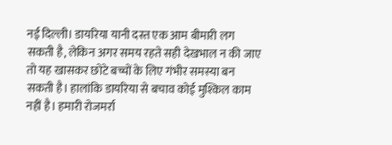नई दिल्ली। डायरिया यानी दस्त एक आम बीमारी लग सकती है, लेकिन अगर समय रहते सही देखभाल न की जाए तो यह खासकर छोटे बच्चों के लिए गंभीर समस्या बन सकती है। हालांकि डायरिया से बचाव कोई मुश्किल काम नहीं है। हमारी रोजमर्रा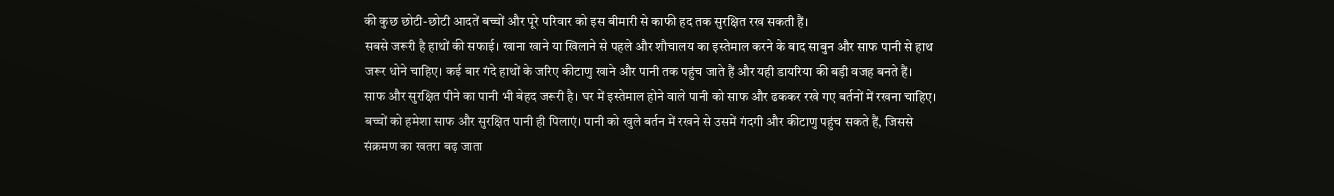की कुछ छोटी-छोटी आदतें बच्चों और पूरे परिवार को इस बीमारी से काफी हद तक सुरक्षित रख सकती हैं।
सबसे जरूरी है हाथों की सफाई। खाना खाने या खिलाने से पहले और शौचालय का इस्तेमाल करने के बाद साबुन और साफ पानी से हाथ जरूर धोने चाहिए। कई बार गंदे हाथों के जरिए कीटाणु खाने और पानी तक पहुंच जाते हैं और यही डायरिया की बड़ी वजह बनते हैं।
साफ और सुरक्षित पीने का पानी भी बेहद जरूरी है। घर में इस्तेमाल होने वाले पानी को साफ और ढककर रखे गए बर्तनों में रखना चाहिए। बच्चों को हमेशा साफ और सुरक्षित पानी ही पिलाएं। पानी को खुले बर्तन में रखने से उसमें गंदगी और कीटाणु पहुंच सकते हैं, जिससे संक्रमण का खतरा बढ़ जाता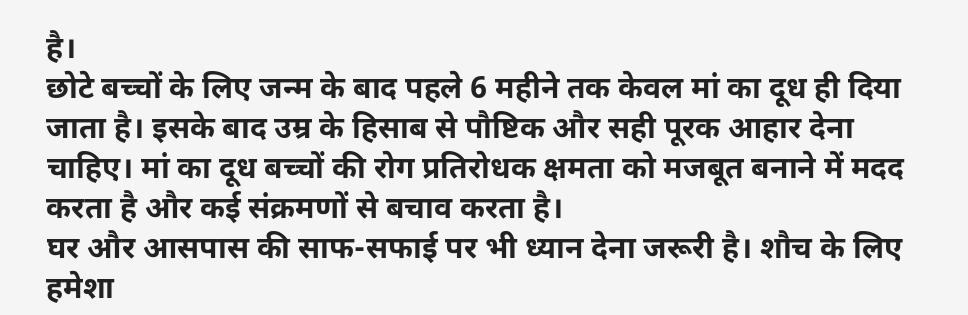है।
छोटे बच्चों के लिए जन्म के बाद पहले 6 महीने तक केवल मां का दूध ही दिया जाता है। इसके बाद उम्र के हिसाब से पौष्टिक और सही पूरक आहार देना चाहिए। मां का दूध बच्चों की रोग प्रतिरोधक क्षमता को मजबूत बनाने में मदद करता है और कई संक्रमणों से बचाव करता है।
घर और आसपास की साफ-सफाई पर भी ध्यान देना जरूरी है। शौच के लिए हमेशा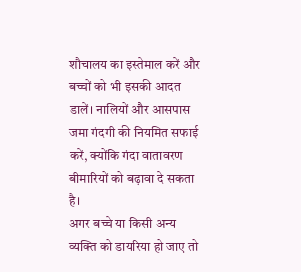शौचालय का इस्तेमाल करें और बच्चों को भी इसकी आदत डालें। नालियों और आसपास जमा गंदगी की नियमित सफाई करें, क्योंकि गंदा वातावरण बीमारियों को बढ़ावा दे सकता है।
अगर बच्चे या किसी अन्य व्यक्ति को डायरिया हो जाए तो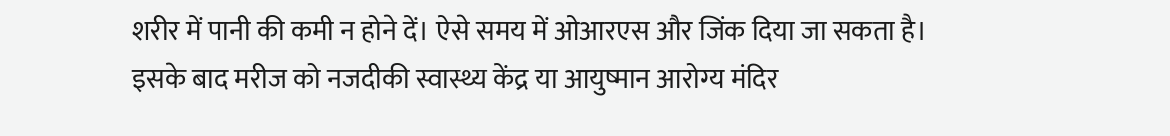शरीर में पानी की कमी न होने दें। ऐसे समय में ओआरएस और जिंक दिया जा सकता है। इसके बाद मरीज को नजदीकी स्वास्थ्य केंद्र या आयुष्मान आरोग्य मंदिर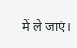में ले जाएं।